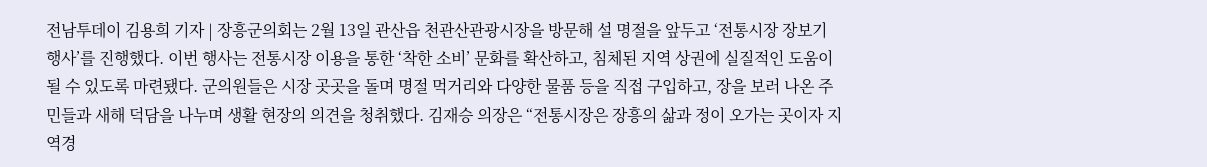전남투데이 김용희 기자 | 장흥군의회는 2월 13일 관산읍 천관산관광시장을 방문해 설 명절을 앞두고 ‘전통시장 장보기 행사’를 진행했다. 이번 행사는 전통시장 이용을 통한 ‘착한 소비’ 문화를 확산하고, 침체된 지역 상권에 실질적인 도움이 될 수 있도록 마련됐다. 군의원들은 시장 곳곳을 돌며 명절 먹거리와 다양한 물품 등을 직접 구입하고, 장을 보러 나온 주민들과 새해 덕담을 나누며 생활 현장의 의견을 청취했다. 김재승 의장은 “전통시장은 장흥의 삶과 정이 오가는 곳이자 지역경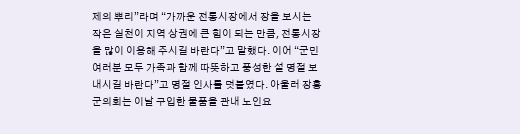제의 뿌리”라며 “가까운 전통시장에서 장을 보시는 작은 실천이 지역 상권에 큰 힘이 되는 만큼, 전통시장을 많이 이용해 주시길 바란다”고 말했다. 이어 “군민 여러분 모두 가족과 함께 따뜻하고 풍성한 설 명절 보내시길 바란다”고 명절 인사를 덧붙였다. 아울러 장흥군의회는 이날 구입한 물품을 관내 노인요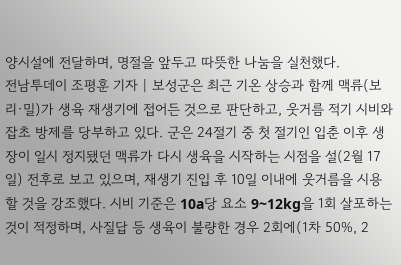양시설에 전달하며, 명절을 앞두고 따뜻한 나눔을 실천했다.
전남투데이 조평훈 기자 | 보성군은 최근 기온 상승과 함께 맥류(보리·밀)가 생육 재생기에 접어든 것으로 판단하고, 웃거름 적기 시비와 잡초 방제를 당부하고 있다. 군은 24절기 중 첫 절기인 입춘 이후 생장이 일시 정지됐던 맥류가 다시 생육을 시작하는 시점을 설(2월 17일) 전후로 보고 있으며, 재생기 진입 후 10일 이내에 웃거름을 시용할 것을 강조했다. 시비 기준은 10a당 요소 9~12kg을 1회 살포하는 것이 적정하며, 사질답 등 생육이 불량한 경우 2회에(1차 50%, 2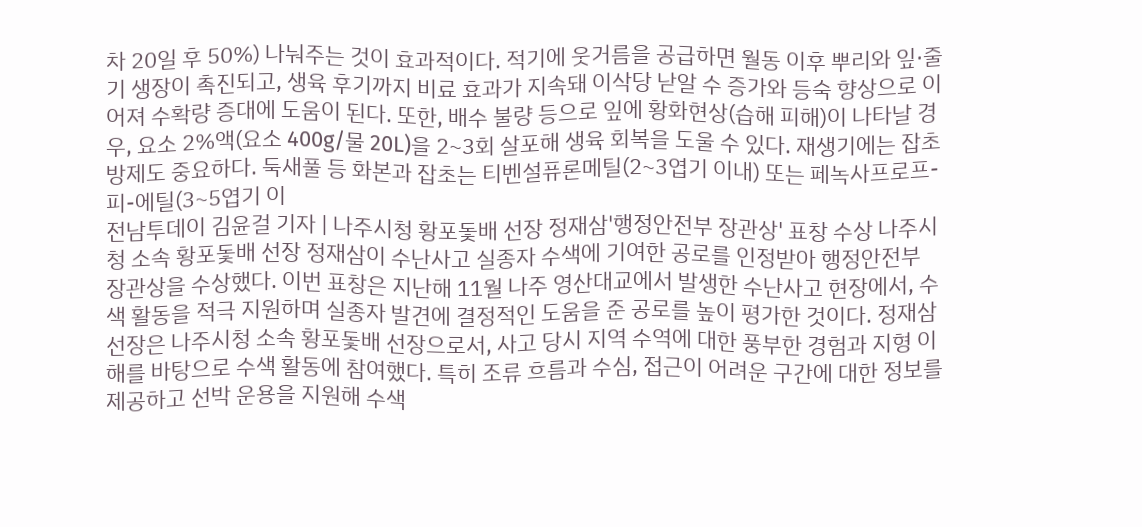차 20일 후 50%) 나눠주는 것이 효과적이다. 적기에 웃거름을 공급하면 월동 이후 뿌리와 잎·줄기 생장이 촉진되고, 생육 후기까지 비료 효과가 지속돼 이삭당 낟알 수 증가와 등숙 향상으로 이어져 수확량 증대에 도움이 된다. 또한, 배수 불량 등으로 잎에 황화현상(습해 피해)이 나타날 경우, 요소 2%액(요소 400g/물 20L)을 2~3회 살포해 생육 회복을 도울 수 있다. 재생기에는 잡초 방제도 중요하다. 둑새풀 등 화본과 잡초는 티벤설퓨론메틸(2~3엽기 이내) 또는 페녹사프로프-피-에틸(3~5엽기 이
전남투데이 김윤걸 기자 | 나주시청 황포돛배 선장 정재삼'행정안전부 장관상' 표창 수상 나주시청 소속 황포돛배 선장 정재삼이 수난사고 실종자 수색에 기여한 공로를 인정받아 행정안전부 장관상을 수상했다. 이번 표창은 지난해 11월 나주 영산대교에서 발생한 수난사고 현장에서, 수색 활동을 적극 지원하며 실종자 발견에 결정적인 도움을 준 공로를 높이 평가한 것이다. 정재삼 선장은 나주시청 소속 황포돛배 선장으로서, 사고 당시 지역 수역에 대한 풍부한 경험과 지형 이해를 바탕으로 수색 활동에 참여했다. 특히 조류 흐름과 수심, 접근이 어려운 구간에 대한 정보를 제공하고 선박 운용을 지원해 수색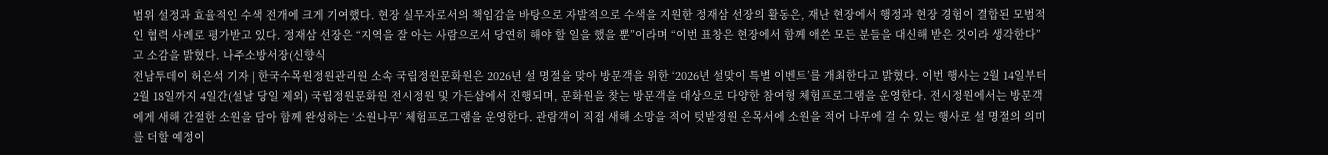범위 설정과 효율적인 수색 전개에 크게 기여했다. 현장 실무자로서의 책임감을 바탕으로 자발적으로 수색을 지원한 정재삼 선장의 활동은, 재난 현장에서 행정과 현장 경험이 결합된 모범적인 협력 사례로 평가받고 있다. 정재삼 선장은 “지역을 잘 아는 사람으로서 당연히 해야 할 일을 했을 뿐”이라며 “이번 표창은 현장에서 함께 애쓴 모든 분들을 대신해 받은 것이라 생각한다”고 소감을 밝혔다. 나주소방서장(신향식
전남투데이 허은석 기자 | 한국수목원정원관리원 소속 국립정원문화원은 2026년 설 명절을 맞아 방문객을 위한 ‘2026년 설맞이 특별 이벤트’를 개최한다고 밝혔다. 이번 행사는 2월 14일부터 2월 18일까지 4일간(설날 당일 제외) 국립정원문화원 전시정원 및 가든샵에서 진행되며, 문화원을 찾는 방문객을 대상으로 다양한 참여형 체험프로그램을 운영한다. 전시정원에서는 방문객에게 새해 간절한 소원을 담아 함께 완성하는 ‘소원나무’ 체험프로그램을 운영한다. 관람객이 직접 새해 소망을 적어 텃밭정원 은목서에 소원을 적어 나무에 걸 수 있는 행사로 설 명절의 의미를 더할 예정이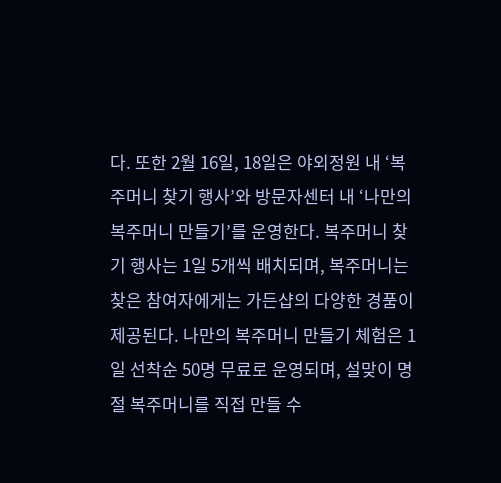다. 또한 2월 16일, 18일은 야외정원 내 ‘복주머니 찾기 행사’와 방문자센터 내 ‘나만의 복주머니 만들기’를 운영한다. 복주머니 찾기 행사는 1일 5개씩 배치되며, 복주머니는 찾은 참여자에게는 가든샵의 다양한 경품이 제공된다. 나만의 복주머니 만들기 체험은 1일 선착순 50명 무료로 운영되며, 설맞이 명절 복주머니를 직접 만들 수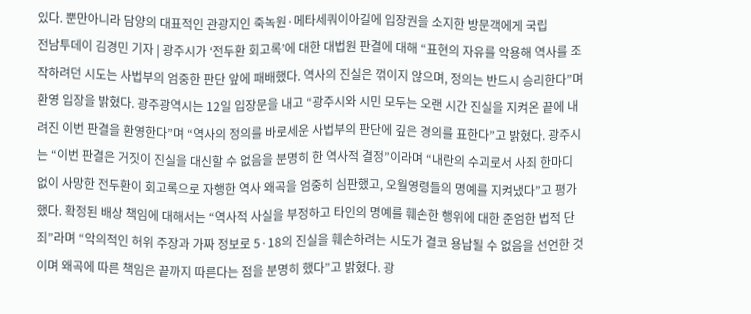있다. 뿐만아니라 담양의 대표적인 관광지인 죽녹원·메타세쿼이아길에 입장권을 소지한 방문객에게 국립
전남투데이 김경민 기자 | 광주시가 ‘전두환 회고록’에 대한 대법원 판결에 대해 “표현의 자유를 악용해 역사를 조작하려던 시도는 사법부의 엄중한 판단 앞에 패배했다. 역사의 진실은 꺾이지 않으며, 정의는 반드시 승리한다”며 환영 입장을 밝혔다. 광주광역시는 12일 입장문을 내고 “광주시와 시민 모두는 오랜 시간 진실을 지켜온 끝에 내려진 이번 판결을 환영한다”며 “역사의 정의를 바로세운 사법부의 판단에 깊은 경의를 표한다”고 밝혔다. 광주시는 “이번 판결은 거짓이 진실을 대신할 수 없음을 분명히 한 역사적 결정”이라며 “내란의 수괴로서 사죄 한마디 없이 사망한 전두환이 회고록으로 자행한 역사 왜곡을 엄중히 심판했고, 오월영령들의 명예를 지켜냈다”고 평가했다. 확정된 배상 책임에 대해서는 “역사적 사실을 부정하고 타인의 명예를 훼손한 행위에 대한 준엄한 법적 단죄”라며 “악의적인 허위 주장과 가짜 정보로 5·18의 진실을 훼손하려는 시도가 결코 용납될 수 없음을 선언한 것이며 왜곡에 따른 책임은 끝까지 따른다는 점을 분명히 했다”고 밝혔다. 광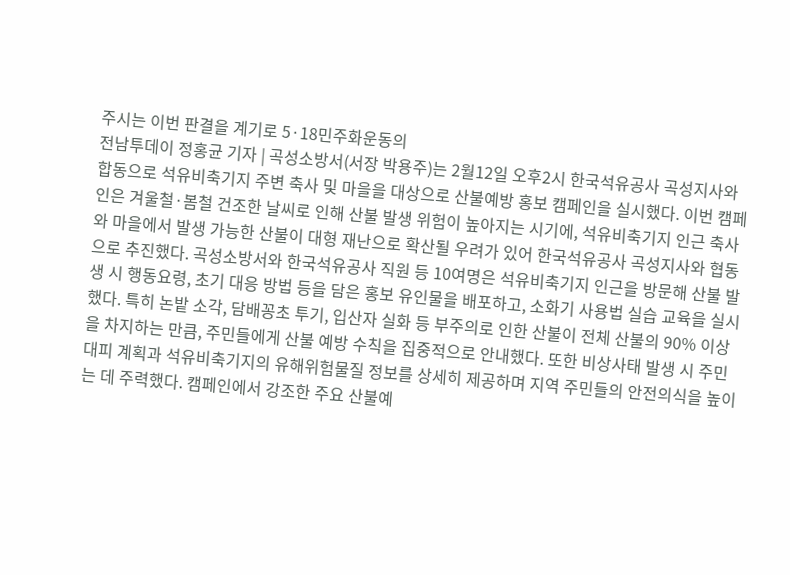주시는 이번 판결을 계기로 5·18민주화운동의
전남투데이 정홍균 기자 | 곡성소방서(서장 박용주)는 2월12일 오후2시 한국석유공사 곡성지사와 합동으로 석유비축기지 주변 축사 및 마을을 대상으로 산불예방 홍보 캠페인을 실시했다. 이번 캠페인은 겨울철·봄철 건조한 날씨로 인해 산불 발생 위험이 높아지는 시기에, 석유비축기지 인근 축사와 마을에서 발생 가능한 산불이 대형 재난으로 확산될 우려가 있어 한국석유공사 곡성지사와 협동으로 추진했다. 곡성소방서와 한국석유공사 직원 등 10여명은 석유비축기지 인근을 방문해 산불 발생 시 행동요령, 초기 대응 방법 등을 담은 홍보 유인물을 배포하고, 소화기 사용법 실습 교육을 실시했다. 특히 논밭 소각, 담배꽁초 투기, 입산자 실화 등 부주의로 인한 산불이 전체 산불의 90% 이상을 차지하는 만큼, 주민들에게 산불 예방 수칙을 집중적으로 안내했다. 또한 비상사태 발생 시 주민 대피 계획과 석유비축기지의 유해위험물질 정보를 상세히 제공하며 지역 주민들의 안전의식을 높이는 데 주력했다. 캠페인에서 강조한 주요 산불예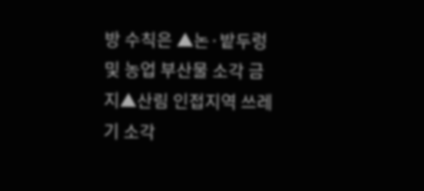방 수칙은 ▲논·밭두렁 및 농업 부산물 소각 금지▲산림 인접지역 쓰레기 소각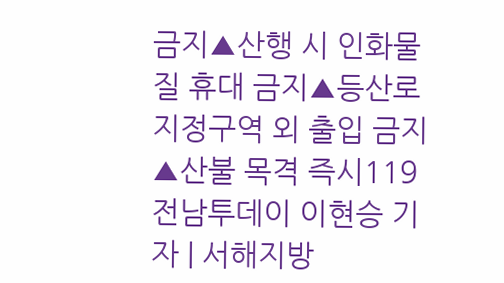금지▲산행 시 인화물질 휴대 금지▲등산로 지정구역 외 출입 금지▲산불 목격 즉시119
전남투데이 이현승 기자 | 서해지방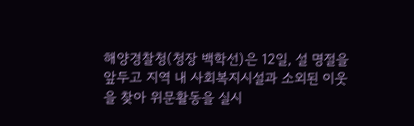해양경찰청(청장 백학선)은 12일, 설 명절을 앞두고 지역 내 사회복지시설과 소외된 이웃을 찾아 위문활동을 실시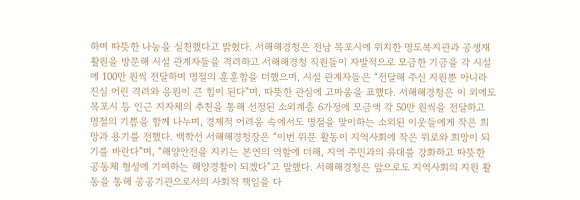하며 따뜻한 나눔을 실천했다고 밝혔다. 서해해경청은 전남 목포시에 위치한 명도복지관과 공생재활원을 방문해 시설 관계자들을 격려하고 서해해경청 직원들이 자발적으로 모금한 기금을 각 시설에 100만 원씩 전달하며 명절의 훈훈함을 더했으며, 시설 관계자들은 “전달해 주신 지원뿐 아니라 진심 어린 격려와 응원이 큰 힘이 된다”며, 따뜻한 관심에 고마움을 표했다. 서해해경청은 이 외에도 목포시 등 인근 지자체의 추천을 통해 선정된 소외계층 6가정에 모금액 각 50만 원씩을 전달하고 명절의 기쁨을 함께 나누며, 경제적 어려움 속에서도 명절을 맞이하는 소외된 이웃들에게 작은 희망과 용기를 전했다. 백학선 서해해경청장은 “이번 위문 활동이 지역사회에 작은 위로와 희망이 되기를 바란다”며, “해양안전을 지키는 본연의 역할에 더해, 지역 주민과의 유대를 강화하고 따뜻한 공동체 형성에 기여하는 해양경찰이 되겠다”고 말했다. 서해해경청은 앞으로도 지역사회의 지원 활동을 통해 공공기관으로서의 사회적 책임을 다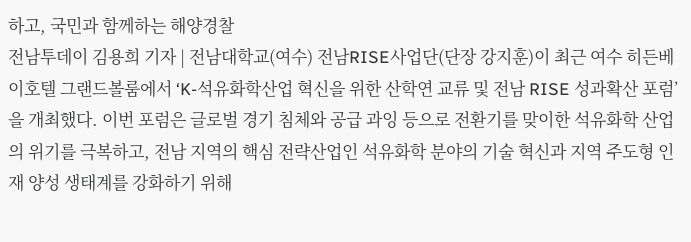하고, 국민과 함께하는 해양경찰
전남투데이 김용희 기자 | 전남대학교(여수) 전남RISE사업단(단장 강지훈)이 최근 여수 히든베이호텔 그랜드볼룸에서 ‘K-석유화학산업 혁신을 위한 산학연 교류 및 전남 RISE 성과확산 포럼’을 개최했다. 이번 포럼은 글로벌 경기 침체와 공급 과잉 등으로 전환기를 맞이한 석유화학 산업의 위기를 극복하고, 전남 지역의 핵심 전략산업인 석유화학 분야의 기술 혁신과 지역 주도형 인재 양성 생태계를 강화하기 위해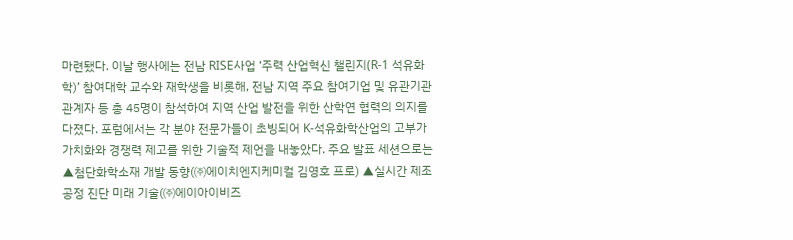마련됐다. 이날 행사에는 전남 RISE사업 ‘주력 산업혁신 챌린지(R-1 석유화학)’ 참여대학 교수와 재학생을 비롯해, 전남 지역 주요 참여기업 및 유관기관 관계자 등 총 45명이 참석하여 지역 산업 발전을 위한 산학연 협력의 의지를 다졌다. 포럼에서는 각 분야 전문가들이 초빙되어 K-석유화학산업의 고부가가치화와 경쟁력 제고를 위한 기술적 제언을 내놓았다. 주요 발표 세션으로는 ▲첨단화학소재 개발 동향(㈜에이치엔지케미컬 김영호 프로) ▲실시간 제조 공정 진단 미래 기술(㈜에이아이비즈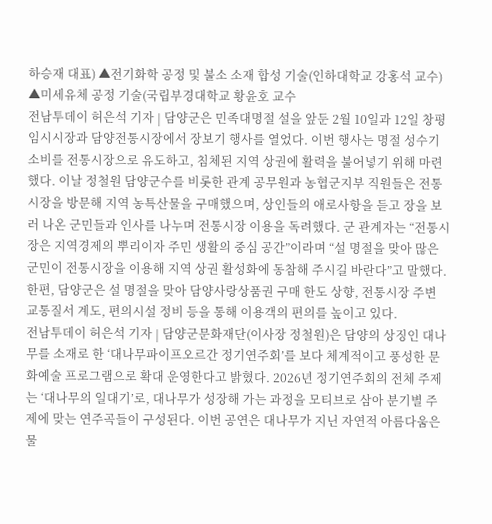하승재 대표) ▲전기화학 공정 및 불소 소재 합성 기술(인하대학교 강홍석 교수) ▲미세유체 공정 기술(국립부경대학교 황윤호 교수
전남투데이 허은석 기자 | 담양군은 민족대명절 설을 앞둔 2월 10일과 12일 창평임시시장과 담양전통시장에서 장보기 행사를 열었다. 이번 행사는 명절 성수기 소비를 전통시장으로 유도하고, 침체된 지역 상권에 활력을 불어넣기 위해 마련했다. 이날 정철원 담양군수를 비롯한 관계 공무원과 농협군지부 직원들은 전통시장을 방문해 지역 농특산물을 구매했으며, 상인들의 애로사항을 듣고 장을 보러 나온 군민들과 인사를 나누며 전통시장 이용을 독려했다. 군 관계자는 “전통시장은 지역경제의 뿌리이자 주민 생활의 중심 공간”이라며 “설 명절을 맞아 많은 군민이 전통시장을 이용해 지역 상권 활성화에 동참해 주시길 바란다”고 말했다. 한편, 담양군은 설 명절을 맞아 담양사랑상품권 구매 한도 상향, 전통시장 주변 교통질서 계도, 편의시설 정비 등을 통해 이용객의 편의를 높이고 있다.
전남투데이 허은석 기자 | 담양군문화재단(이사장 정철원)은 담양의 상징인 대나무를 소재로 한 ‘대나무파이프오르간 정기연주회’를 보다 체계적이고 풍성한 문화예술 프로그램으로 확대 운영한다고 밝혔다. 2026년 정기연주회의 전체 주제는 ‘대나무의 일대기’로, 대나무가 성장해 가는 과정을 모티브로 삼아 분기별 주제에 맞는 연주곡들이 구성된다. 이번 공연은 대나무가 지닌 자연적 아름다움은 물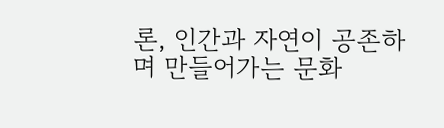론, 인간과 자연이 공존하며 만들어가는 문화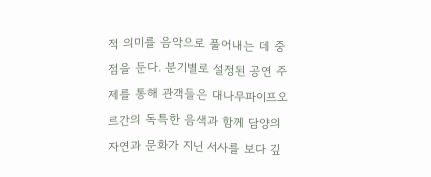적 의미를 음악으로 풀어내는 데 중점을 둔다. 분기별로 설정된 공연 주제를 통해 관객들은 대나무파이프오르간의 독특한 음색과 함께 담양의 자연과 문화가 지닌 서사를 보다 깊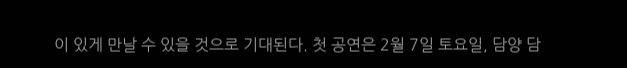이 있게 만날 수 있을 것으로 기대된다. 첫 공연은 2월 7일 토요일, 담양 담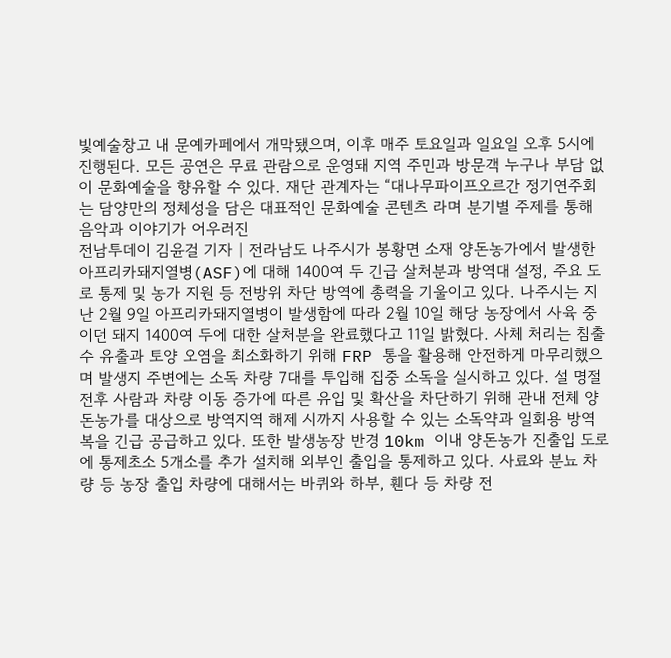빛예술창고 내 문예카페에서 개막됐으며, 이후 매주 토요일과 일요일 오후 5시에 진행된다. 모든 공연은 무료 관람으로 운영돼 지역 주민과 방문객 누구나 부담 없이 문화예술을 향유할 수 있다. 재단 관계자는 “대나무파이프오르간 정기연주회는 담양만의 정체성을 담은 대표적인 문화예술 콘텐츠 라며 분기별 주제를 통해 음악과 이야기가 어우러진
전남투데이 김윤걸 기자 | 전라남도 나주시가 봉황면 소재 양돈농가에서 발생한 아프리카돼지열병(ASF)에 대해 1400여 두 긴급 살처분과 방역대 설정, 주요 도로 통제 및 농가 지원 등 전방위 차단 방역에 총력을 기울이고 있다. 나주시는 지난 2월 9일 아프리카돼지열병이 발생함에 따라 2월 10일 해당 농장에서 사육 중이던 돼지 1400여 두에 대한 살처분을 완료했다고 11일 밝혔다. 사체 처리는 침출수 유출과 토양 오염을 최소화하기 위해 FRP 통을 활용해 안전하게 마무리했으며 발생지 주변에는 소독 차량 7대를 투입해 집중 소독을 실시하고 있다. 설 명절 전후 사람과 차량 이동 증가에 따른 유입 및 확산을 차단하기 위해 관내 전체 양돈농가를 대상으로 방역지역 해제 시까지 사용할 수 있는 소독약과 일회용 방역복을 긴급 공급하고 있다. 또한 발생농장 반경 10km 이내 양돈농가 진출입 도로에 통제초소 5개소를 추가 설치해 외부인 출입을 통제하고 있다. 사료와 분뇨 차량 등 농장 출입 차량에 대해서는 바퀴와 하부, 휀다 등 차량 전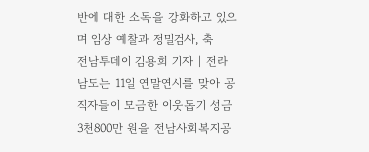반에 대한 소독을 강화하고 있으며 임상 예찰과 정밀검사, 축
전남투데이 김용희 기자 | 전라남도는 11일 연말연시를 맞아 공직자들이 모금한 이웃돕기 성금 3천800만 원을 전남사회복지공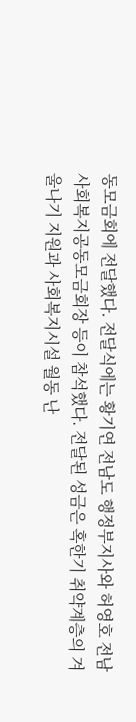동모금회에 전달했다. 전달식에는 황기연 전남도 행정부지사와 허영호 전남사회복지공동모금회장 등이 참석했다. 전달된 성금은 혹한기 취약계층의 겨울나기 지원과 사회복지시설 월동 난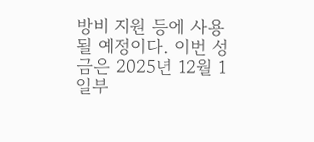방비 지원 등에 사용될 예정이다. 이번 성금은 2025년 12월 1일부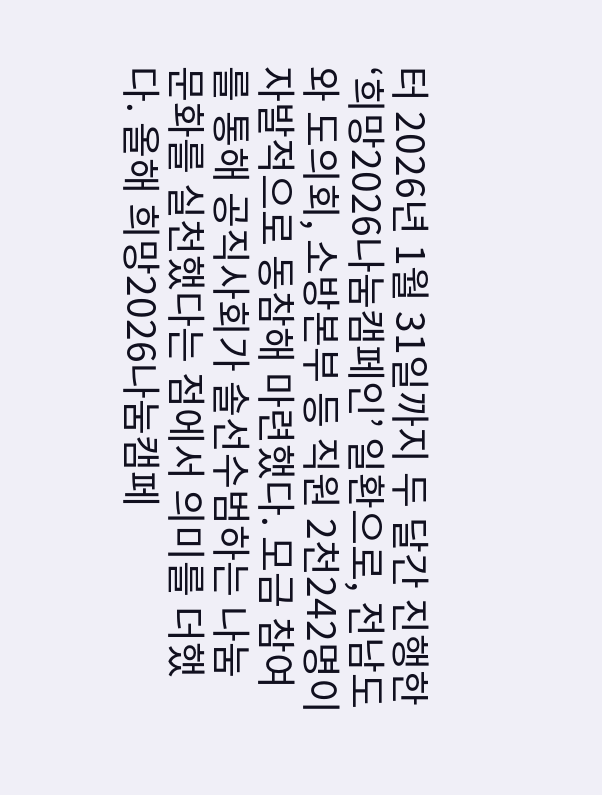터 2026년 1월 31일까지 두 달간 진행한 ‘희망2026나눔캠페인’ 일환으로, 전남도와 도의회, 소방본부 등 직원 2천242명이 자발적으로 동참해 마련했다. 모금 참여를 통해 공직사회가 솔선수범하는 나눔 문화를 실천했다는 점에서 의미를 더했다. 올해 희망2026나눔캠페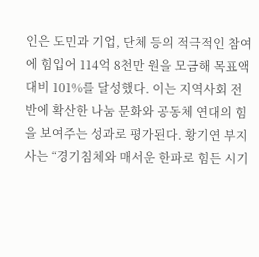인은 도민과 기업, 단체 등의 적극적인 참여에 힘입어 114억 8천만 원을 모금해 목표액 대비 101%를 달성했다. 이는 지역사회 전반에 확산한 나눔 문화와 공동체 연대의 힘을 보여주는 성과로 평가된다. 황기연 부지사는 “경기침체와 매서운 한파로 힘든 시기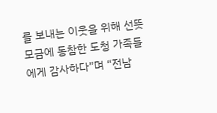를 보내는 이웃을 위해 선뜻 모금에 동참한 도청 가족들에게 감사하다”며 “전남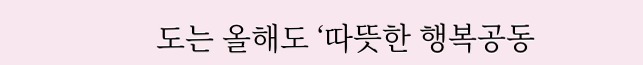도는 올해도 ‘따뜻한 행복공동